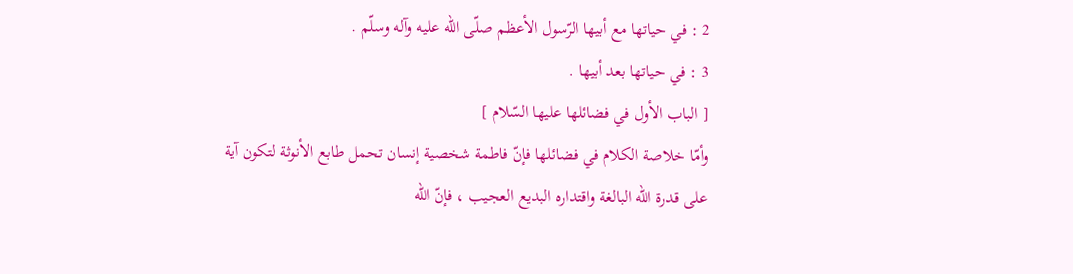2 : في حياتها مع أبيها الرّسول الأعظم صلّى اللّه عليه وآله وسلّم .
3 : في حياتها بعد أبيها .
[ الباب الأول في فضائلها عليها السّلام ]
وأمّا خلاصة الكلام في فضائلها فإنّ فاطمة شخصية إنسان تحمل طابع الأنوثة لتكون آية على قدرة اللّه البالغة واقتداره البديع العجيب ، فإنّ اللّه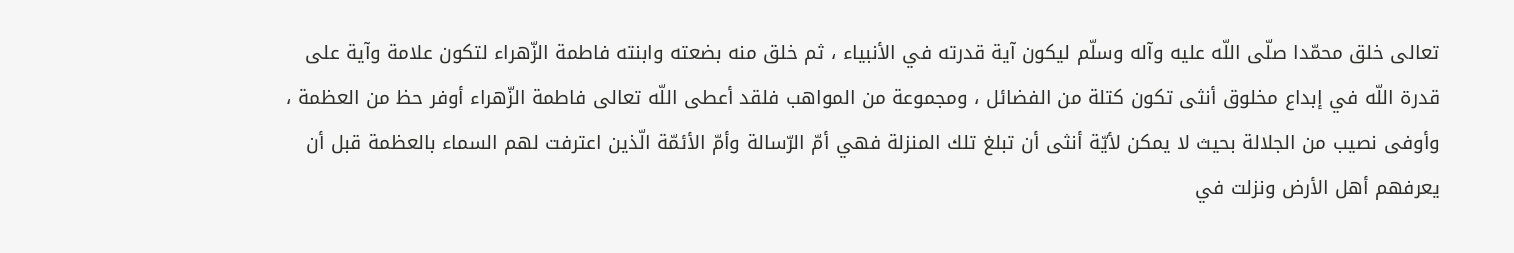تعالى خلق محمّدا صلّى اللّه عليه وآله وسلّم ليكون آية قدرته في الأنبياء ، ثم خلق منه بضعته وابنته فاطمة الزّهراء لتكون علامة وآية على قدرة اللّه في إبداع مخلوق أنثى تكون كتلة من الفضائل ، ومجموعة من المواهب فلقد أعطى اللّه تعالى فاطمة الزّهراء أوفر حظ من العظمة ، وأوفى نصيب من الجلالة بحيث لا يمكن لأيّة أنثى أن تبلغ تلك المنزلة فهي أمّ الرّسالة وأمّ الأئمّة الّذين اعترفت لهم السماء بالعظمة قبل أن يعرفهم أهل الأرض ونزلت في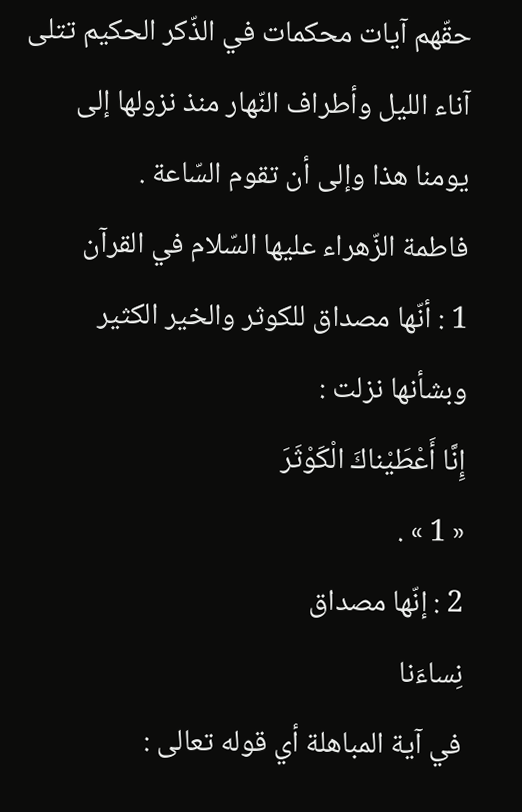حقّهم آيات محكمات في الذّكر الحكيم تتلى آناء الليل وأطراف النّهار منذ نزولها إلى يومنا هذا وإلى أن تقوم السّاعة .
فاطمة الزّهراء عليها السّلام في القرآن
1 : أنّها مصداق للكوثر والخير الكثير وبشأنها نزلت :
إِنَّا أَعْطَيْناكَ الْكَوْثَرَ
« 1 » .
2 : إنّها مصداق
نِساءَنا
في آية المباهلة أي قوله تعالى :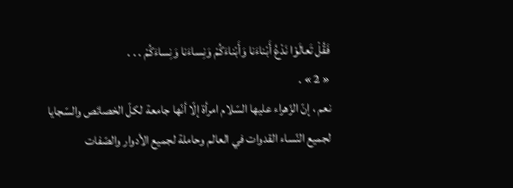فَقُلْ تَعالَوْا نَدْعُ أَبْناءَنا وَأَبْناءَكُمْ وَنِساءَنا وَنِساءَكُمْ . . .
« 2 » .
نعم ، إنّ الزّهراء عليها السّلام امرأة إلّا أنّها جامعة لكلّ الخصائص والسّجايا لجميع النّساء القدوات في العالم وحاملة لجميع الأدوار والصّفات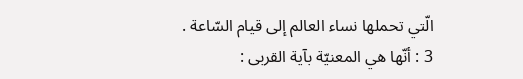الّتي تحملها نساء العالم إلى قيام السّاعة .
3 : أنّها هي المعنيّة بآية القربى :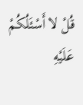قُلْ لا أَسْئَلُكُمْ عَلَيْهِ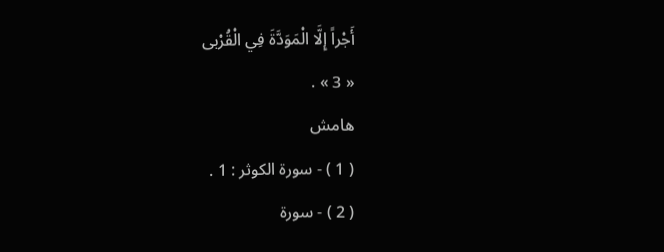أَجْراً إِلَّا الْمَوَدَّةَ فِي الْقُرْبى
« 3 » .
هامش
( 1 ) - سورة الكوثر : 1 .
( 2 ) - سورة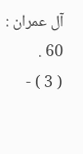آل عمران : 60 .
( 3 ) -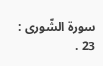سورة الشّورى : 23 .